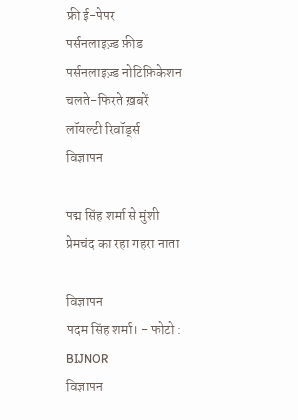फ्री ई-पेपर
पर्सनलाइज़्ड फ़ीड
पर्सनलाइज़्ड नोटिफ़िकेशन
चलते-फिरते ख़बरें
लॉयल्टी रिवॉर्ड्स
विज्ञापन

पद्म सिंह शर्मा से मुंशी प्रेमचंद का रहा गहरा नाता

विज्ञापन
पदम सिंह शर्मा। - फोटो : BIJNOR
विज्ञापन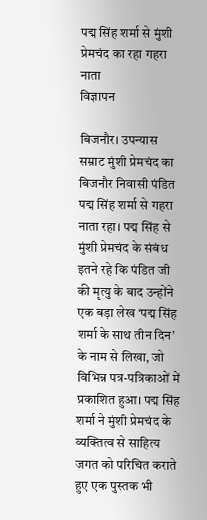पद्म सिंह शर्मा से मुंशी प्रेमचंद का रहा गहरा नाता
विज्ञापन

बिजनौर। उपन्यास सम्राट मुंशी प्रेमचंद का बिजनौर निवासी पंडित पद्म सिंह शर्मा से गहरा नाता रहा। पद्म सिंह से मुंशी प्रेमचंद के संबंध इतने रहे कि पंडित जी की मृत्यु के बाद उन्होंने एक बड़ा लेख ‘पद्म सिंह शर्मा के साथ तीन दिन’ के नाम से लिखा, जो विभिन्न पत्र-पत्रिकाओं में प्रकाशित हुआ। पद्म सिंह शर्मा ने मुंशी प्रेमचंद के व्यक्तित्व से साहित्य जगत को परिचित कराते हुए एक पुस्तक भी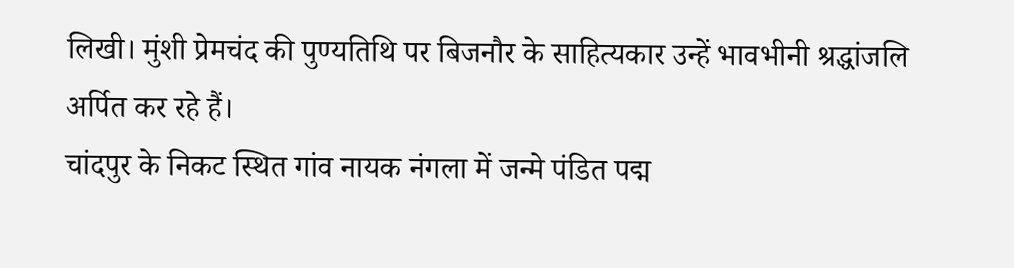लिखी। मुंशी प्रेमचंद की पुण्यतिथि पर बिजनौर के साहित्यकार उन्हें भावभीनी श्रद्धांजलि अर्पित कर रहे हैं।
चांदपुर के निकट स्थित गांव नायक नंगला में जन्मे पंडित पद्म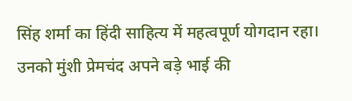सिंह शर्मा का हिंदी साहित्य में महत्वपूर्ण योगदान रहा। उनको मुंशी प्रेमचंद अपने बड़े भाई की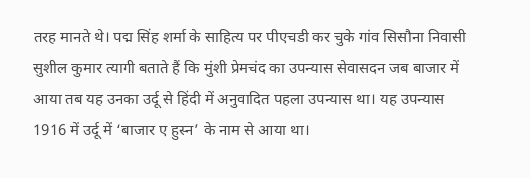तरह मानते थे। पद्म सिंह शर्मा के साहित्य पर पीएचडी कर चुके गांव सिसौना निवासी सुशील कुमार त्यागी बताते हैं कि मुंशी प्रेमचंद का उपन्यास सेवासदन जब बाजार में आया तब यह उनका उर्दू से हिंदी में अनुवादित पहला उपन्यास था। यह उपन्यास 1916 में उर्दू में ‘बाजार ए हुस्न’ के नाम से आया था।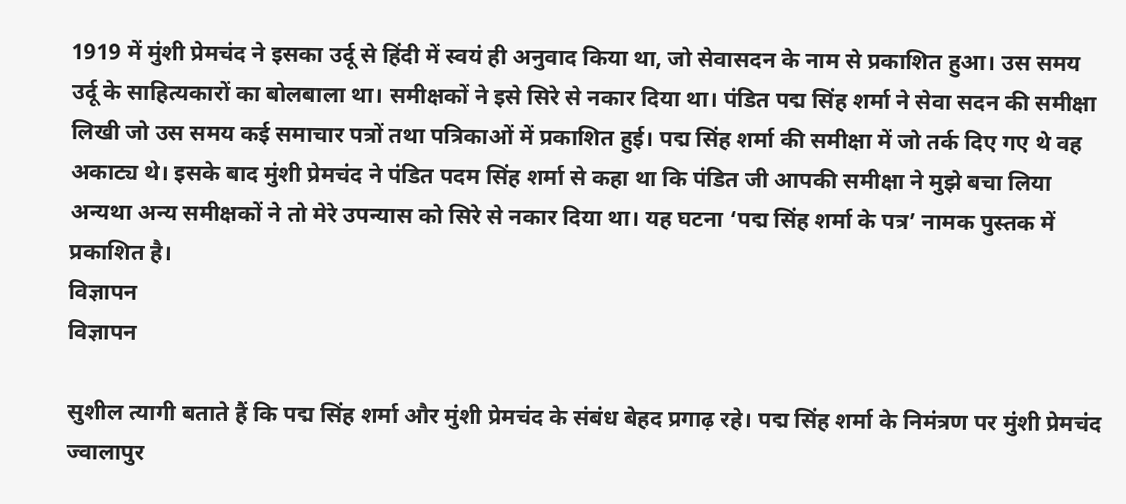1919 में मुंशी प्रेमचंद ने इसका उर्दू से हिंदी में स्वयं ही अनुवाद किया था, जो सेवासदन के नाम से प्रकाशित हुआ। उस समय उर्दू के साहित्यकारों का बोलबाला था। समीक्षकों ने इसे सिरे से नकार दिया था। पंडित पद्म सिंह शर्मा ने सेवा सदन की समीक्षा लिखी जो उस समय कई समाचार पत्रों तथा पत्रिकाओं में प्रकाशित हुई। पद्म सिंह शर्मा की समीक्षा में जो तर्क दिए गए थे वह अकाट्य थे। इसके बाद मुंशी प्रेमचंद ने पंडित पदम सिंह शर्मा से कहा था कि पंडित जी आपकी समीक्षा ने मुझे बचा लिया अन्यथा अन्य समीक्षकों ने तो मेरे उपन्यास को सिरे से नकार दिया था। यह घटना ‘पद्म सिंह शर्मा के पत्र’ नामक पुस्तक में प्रकाशित है।
विज्ञापन
विज्ञापन

सुशील त्यागी बताते हैं कि पद्म सिंह शर्मा और मुंशी प्रेमचंद के संबंध बेहद प्रगाढ़ रहे। पद्म सिंह शर्मा के निमंत्रण पर मुंशी प्रेमचंद ज्वालापुर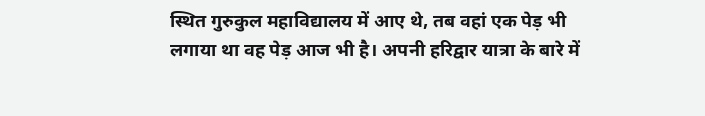स्थित गुरुकुल महाविद्यालय में आए थे, तब वहां एक पेड़ भी लगाया था वह पेड़ आज भी है। अपनी हरिद्वार यात्रा के बारे में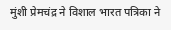मुंशी प्रेमचंद्र ने विशाल भारत पत्रिका ने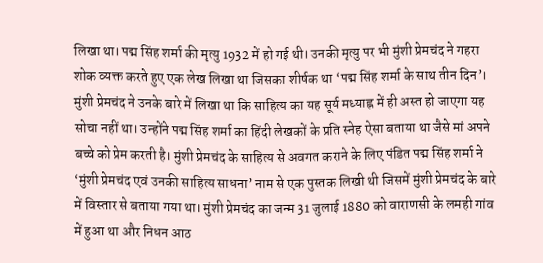लिखा था। पद्म सिंह शर्मा की मृत्यु 1932 में हो गई थी। उनकी मृत्यु पर भी मुंशी प्रेमचंद ने गहरा शोक व्यक्त करते हुए एक लेख लिखा था जिसका शीर्षक था ‘पद्म सिंह शर्मा के साथ तीन दिन’। मुंशी प्रेमचंद ने उनके बारे में लिखा था कि साहित्य का यह सूर्य मध्याह्न में ही अस्त हो जाएगा यह सोचा नहीं था। उन्होंने पद्म सिंह शर्मा का हिंदी लेखकों के प्रति स्नेह ऐसा बताया था जैसे मां अपने बच्चे को प्रेम करती है। मुंशी प्रेमचंद के साहित्य से अवगत कराने के लिए पंडित पद्म सिंह शर्मा ने ‘मुंशी प्रेमचंद एवं उनकी साहित्य साधना’ नाम से एक पुस्तक लिखी थी जिसमें मुंशी प्रेमचंद के बारे में विस्तार से बताया गया था। मुंशी प्रेमचंद का जन्म 31 जुलाई 1880 को वाराणसी के लमही गांव में हुआ था और निधन आठ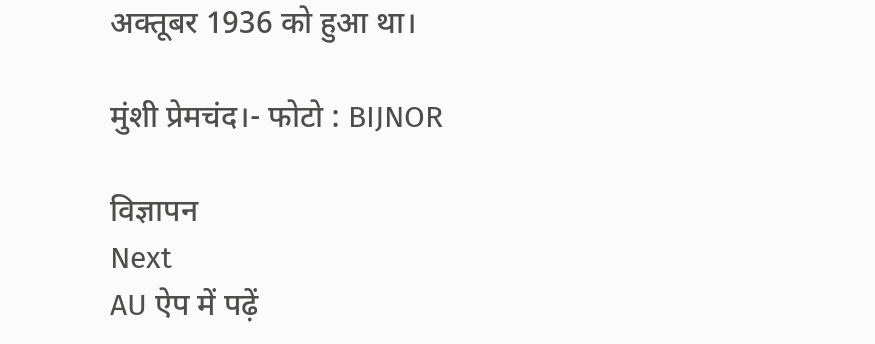अक्तूबर 1936 को हुआ था।

मुंशी प्रेमचंद।- फोटो : BIJNOR

विज्ञापन
Next
AU ऐप में पढ़ें